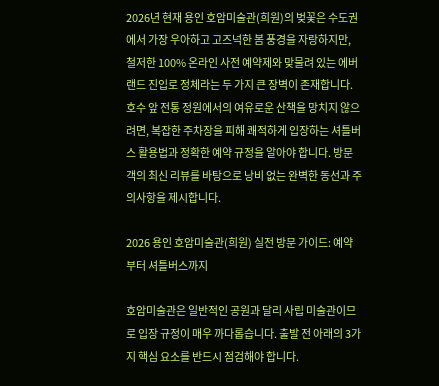2026년 현재 용인 호암미술관(희원)의 벚꽃은 수도권에서 가장 우아하고 고즈넉한 봄 풍경을 자랑하지만, 철저한 100% 온라인 사전 예약제와 맞물려 있는 에버랜드 진입로 정체라는 두 가지 큰 장벽이 존재합니다. 호수 앞 전통 정원에서의 여유로운 산책을 망치지 않으려면, 복잡한 주차장을 피해 쾌적하게 입장하는 셔틀버스 활용법과 정확한 예약 규정을 알아야 합니다. 방문객의 최신 리뷰를 바탕으로 낭비 없는 완벽한 동선과 주의사항을 제시합니다.

2026 용인 호암미술관(희원) 실전 방문 가이드: 예약부터 셔틀버스까지

호암미술관은 일반적인 공원과 달리 사립 미술관이므로 입장 규정이 매우 까다롭습니다. 출발 전 아래의 3가지 핵심 요소를 반드시 점검해야 합니다.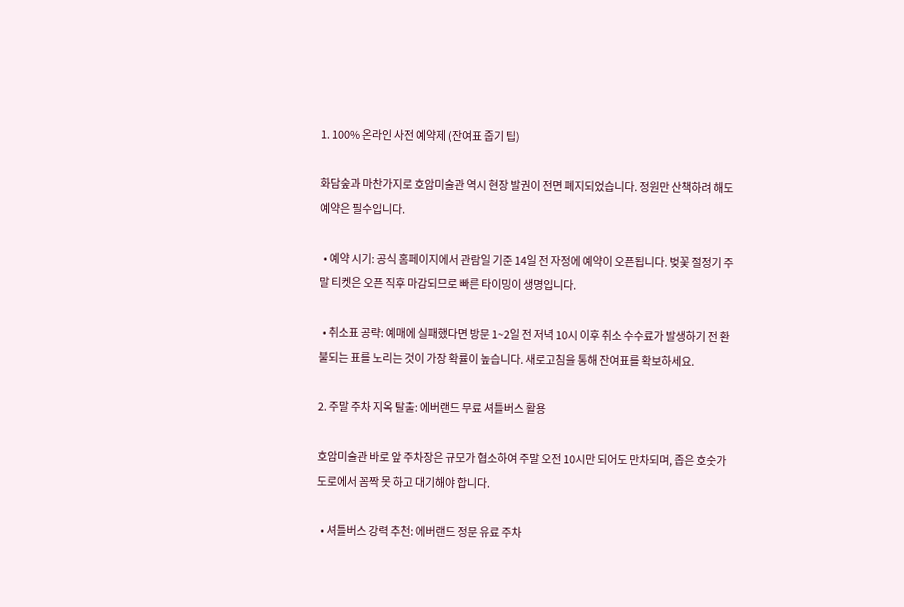1. 100% 온라인 사전 예약제 (잔여표 줍기 팁)

화담숲과 마찬가지로 호암미술관 역시 현장 발권이 전면 폐지되었습니다. 정원만 산책하려 해도 예약은 필수입니다.

  • 예약 시기: 공식 홈페이지에서 관람일 기준 14일 전 자정에 예약이 오픈됩니다. 벚꽃 절정기 주말 티켓은 오픈 직후 마감되므로 빠른 타이밍이 생명입니다.

  • 취소표 공략: 예매에 실패했다면 방문 1~2일 전 저녁 10시 이후 취소 수수료가 발생하기 전 환불되는 표를 노리는 것이 가장 확률이 높습니다. 새로고침을 통해 잔여표를 확보하세요.

2. 주말 주차 지옥 탈출: 에버랜드 무료 셔틀버스 활용

호암미술관 바로 앞 주차장은 규모가 협소하여 주말 오전 10시만 되어도 만차되며, 좁은 호숫가 도로에서 꼼짝 못 하고 대기해야 합니다.

  • 셔틀버스 강력 추천: 에버랜드 정문 유료 주차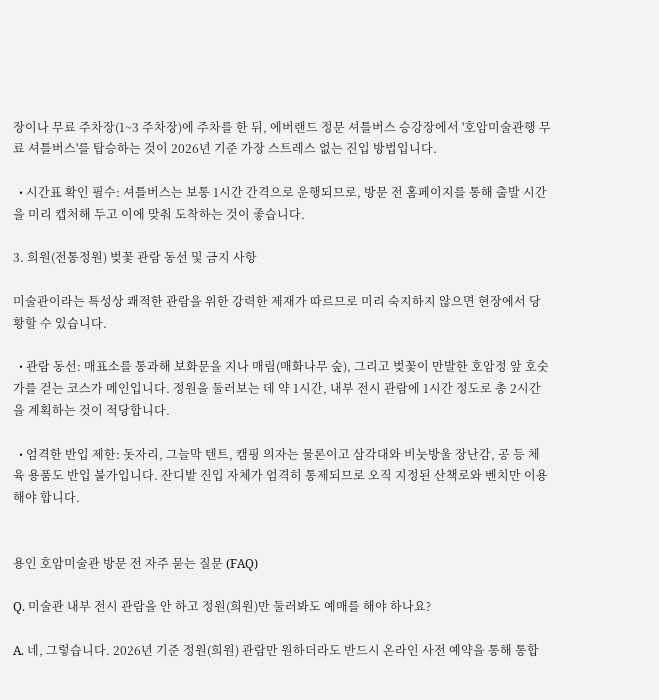장이나 무료 주차장(1~3 주차장)에 주차를 한 뒤, 에버랜드 정문 셔틀버스 승강장에서 '호암미술관행 무료 셔틀버스'를 탑승하는 것이 2026년 기준 가장 스트레스 없는 진입 방법입니다.

  • 시간표 확인 필수: 셔틀버스는 보통 1시간 간격으로 운행되므로, 방문 전 홈페이지를 통해 출발 시간을 미리 캡처해 두고 이에 맞춰 도착하는 것이 좋습니다.

3. 희원(전통정원) 벚꽃 관람 동선 및 금지 사항

미술관이라는 특성상 쾌적한 관람을 위한 강력한 제재가 따르므로 미리 숙지하지 않으면 현장에서 당황할 수 있습니다.

  • 관람 동선: 매표소를 통과해 보화문을 지나 매림(매화나무 숲), 그리고 벚꽃이 만발한 호암정 앞 호숫가를 걷는 코스가 메인입니다. 정원을 둘러보는 데 약 1시간, 내부 전시 관람에 1시간 정도로 총 2시간을 계획하는 것이 적당합니다.

  • 엄격한 반입 제한: 돗자리, 그늘막 텐트, 캠핑 의자는 물론이고 삼각대와 비눗방울 장난감, 공 등 체육 용품도 반입 불가입니다. 잔디밭 진입 자체가 엄격히 통제되므로 오직 지정된 산책로와 벤치만 이용해야 합니다.


용인 호암미술관 방문 전 자주 묻는 질문 (FAQ)

Q. 미술관 내부 전시 관람을 안 하고 정원(희원)만 둘러봐도 예매를 해야 하나요?

A. 네, 그렇습니다. 2026년 기준 정원(희원) 관람만 원하더라도 반드시 온라인 사전 예약을 통해 통합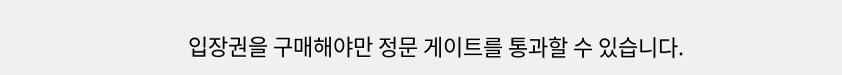입장권을 구매해야만 정문 게이트를 통과할 수 있습니다.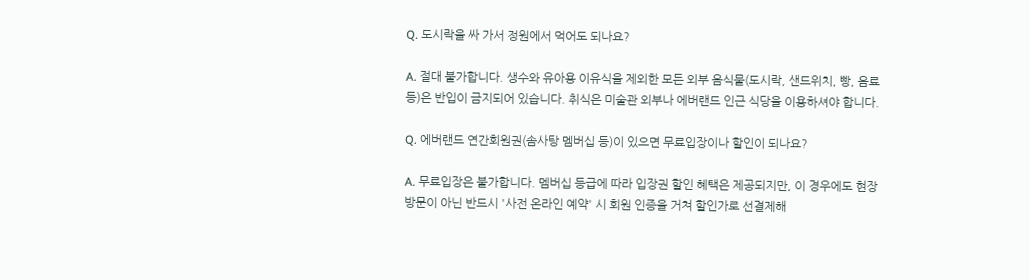Q. 도시락을 싸 가서 정원에서 먹어도 되나요?

A. 절대 불가합니다. 생수와 유아용 이유식을 제외한 모든 외부 음식물(도시락, 샌드위치, 빵, 음료 등)은 반입이 금지되어 있습니다. 취식은 미술관 외부나 에버랜드 인근 식당을 이용하셔야 합니다.

Q. 에버랜드 연간회원권(솜사탕 멤버십 등)이 있으면 무료입장이나 할인이 되나요?

A. 무료입장은 불가합니다. 멤버십 등급에 따라 입장권 할인 혜택은 제공되지만, 이 경우에도 현장 방문이 아닌 반드시 '사전 온라인 예약' 시 회원 인증을 거쳐 할인가로 선결제해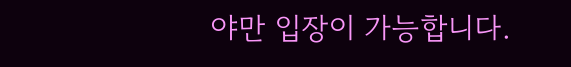야만 입장이 가능합니다.